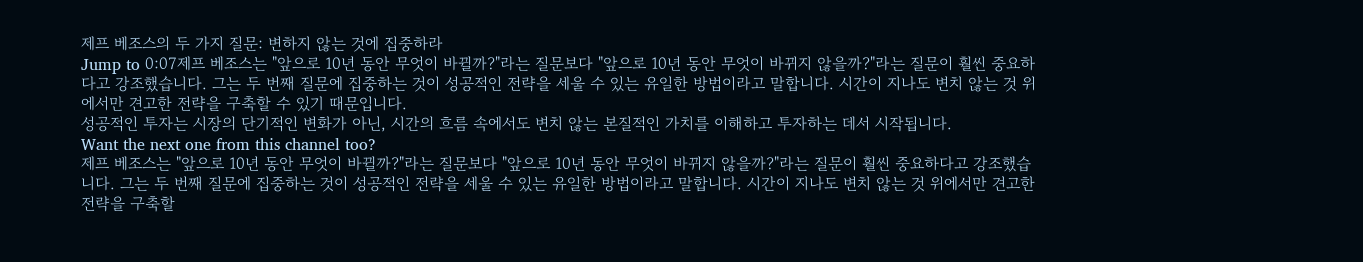제프 베조스의 두 가지 질문: 변하지 않는 것에 집중하라
Jump to 0:07제프 베조스는 "앞으로 10년 동안 무엇이 바뀔까?"라는 질문보다 "앞으로 10년 동안 무엇이 바뀌지 않을까?"라는 질문이 훨씬 중요하다고 강조했습니다. 그는 두 번째 질문에 집중하는 것이 성공적인 전략을 세울 수 있는 유일한 방법이라고 말합니다. 시간이 지나도 변치 않는 것 위에서만 견고한 전략을 구축할 수 있기 때문입니다.
성공적인 투자는 시장의 단기적인 변화가 아닌, 시간의 흐름 속에서도 변치 않는 본질적인 가치를 이해하고 투자하는 데서 시작됩니다.
Want the next one from this channel too?
제프 베조스는 "앞으로 10년 동안 무엇이 바뀔까?"라는 질문보다 "앞으로 10년 동안 무엇이 바뀌지 않을까?"라는 질문이 훨씬 중요하다고 강조했습니다. 그는 두 번째 질문에 집중하는 것이 성공적인 전략을 세울 수 있는 유일한 방법이라고 말합니다. 시간이 지나도 변치 않는 것 위에서만 견고한 전략을 구축할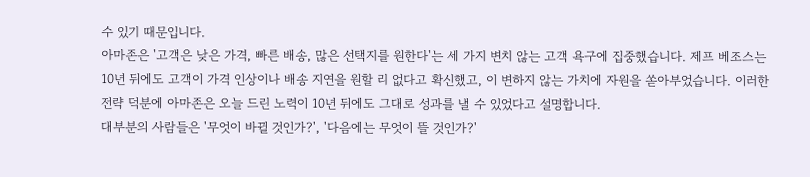수 있기 때문입니다.
아마존은 '고객은 낮은 가격, 빠른 배송, 많은 선택지를 원한다'는 세 가지 변치 않는 고객 욕구에 집중했습니다. 제프 베조스는 10년 뒤에도 고객이 가격 인상이나 배송 지연을 원할 리 없다고 확신했고, 이 변하지 않는 가치에 자원을 쏟아부었습니다. 이러한 전략 덕분에 아마존은 오늘 드린 노력이 10년 뒤에도 그대로 성과를 낼 수 있었다고 설명합니다.
대부분의 사람들은 '무엇이 바뀔 것인가?', '다음에는 무엇이 뜰 것인가?'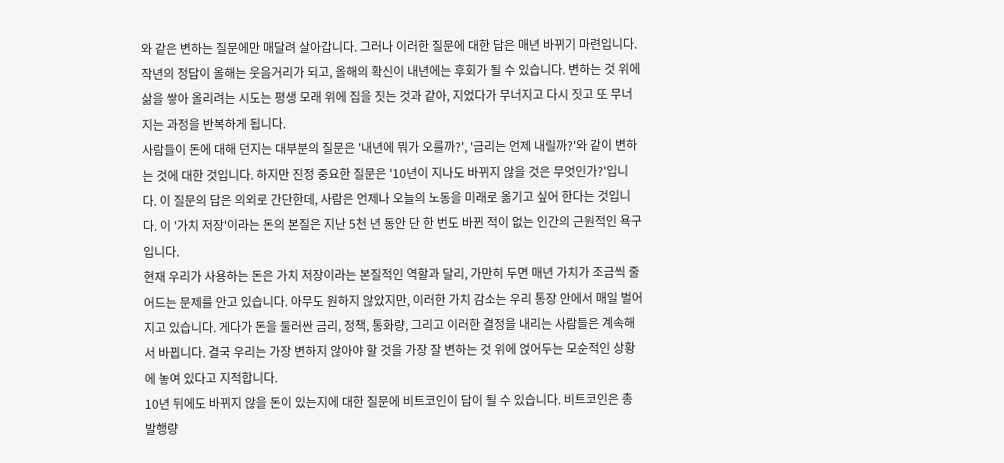와 같은 변하는 질문에만 매달려 살아갑니다. 그러나 이러한 질문에 대한 답은 매년 바뀌기 마련입니다. 작년의 정답이 올해는 웃음거리가 되고, 올해의 확신이 내년에는 후회가 될 수 있습니다. 변하는 것 위에 삶을 쌓아 올리려는 시도는 평생 모래 위에 집을 짓는 것과 같아, 지었다가 무너지고 다시 짓고 또 무너지는 과정을 반복하게 됩니다.
사람들이 돈에 대해 던지는 대부분의 질문은 '내년에 뭐가 오를까?', '금리는 언제 내릴까?'와 같이 변하는 것에 대한 것입니다. 하지만 진정 중요한 질문은 '10년이 지나도 바뀌지 않을 것은 무엇인가?'입니다. 이 질문의 답은 의외로 간단한데, 사람은 언제나 오늘의 노동을 미래로 옮기고 싶어 한다는 것입니다. 이 '가치 저장'이라는 돈의 본질은 지난 5천 년 동안 단 한 번도 바뀐 적이 없는 인간의 근원적인 욕구입니다.
현재 우리가 사용하는 돈은 가치 저장이라는 본질적인 역할과 달리, 가만히 두면 매년 가치가 조금씩 줄어드는 문제를 안고 있습니다. 아무도 원하지 않았지만, 이러한 가치 감소는 우리 통장 안에서 매일 벌어지고 있습니다. 게다가 돈을 둘러싼 금리, 정책, 통화량, 그리고 이러한 결정을 내리는 사람들은 계속해서 바뀝니다. 결국 우리는 가장 변하지 않아야 할 것을 가장 잘 변하는 것 위에 얹어두는 모순적인 상황에 놓여 있다고 지적합니다.
10년 뒤에도 바뀌지 않을 돈이 있는지에 대한 질문에 비트코인이 답이 될 수 있습니다. 비트코인은 총 발행량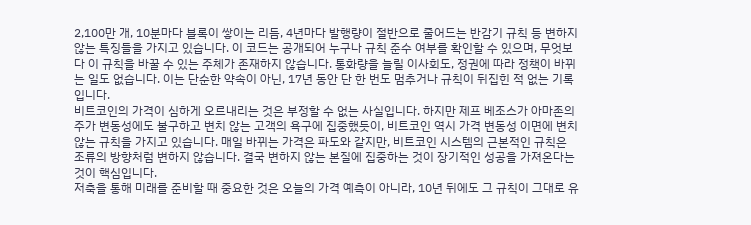2,100만 개, 10분마다 블록이 쌓이는 리듬, 4년마다 발행량이 절반으로 줄어드는 반감기 규칙 등 변하지 않는 특징들을 가지고 있습니다. 이 코드는 공개되어 누구나 규칙 준수 여부를 확인할 수 있으며, 무엇보다 이 규칙을 바꿀 수 있는 주체가 존재하지 않습니다. 통화량을 늘릴 이사회도, 정권에 따라 정책이 바뀌는 일도 없습니다. 이는 단순한 약속이 아닌, 17년 동안 단 한 번도 멈추거나 규칙이 뒤집힌 적 없는 기록입니다.
비트코인의 가격이 심하게 오르내리는 것은 부정할 수 없는 사실입니다. 하지만 제프 베조스가 아마존의 주가 변동성에도 불구하고 변치 않는 고객의 욕구에 집중했듯이, 비트코인 역시 가격 변동성 이면에 변치 않는 규칙을 가지고 있습니다. 매일 바뀌는 가격은 파도와 같지만, 비트코인 시스템의 근본적인 규칙은 조류의 방향처럼 변하지 않습니다. 결국 변하지 않는 본질에 집중하는 것이 장기적인 성공을 가져온다는 것이 핵심입니다.
저축을 통해 미래를 준비할 때 중요한 것은 오늘의 가격 예측이 아니라, 10년 뒤에도 그 규칙이 그대로 유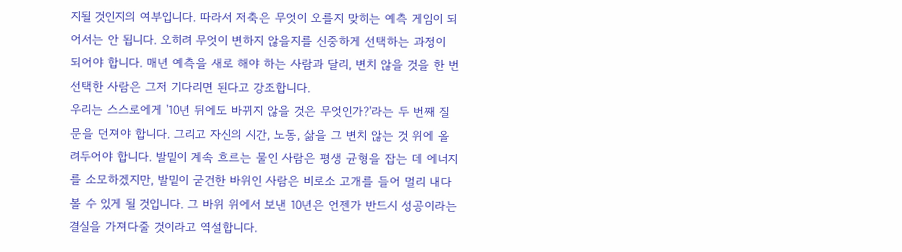지될 것인지의 여부입니다. 따라서 저축은 무엇이 오를지 맞히는 예측 게임이 되어서는 안 됩니다. 오히려 무엇이 변하지 않을지를 신중하게 선택하는 과정이 되어야 합니다. 매년 예측을 새로 해야 하는 사람과 달리, 변치 않을 것을 한 번 선택한 사람은 그저 기다리면 된다고 강조합니다.
우리는 스스로에게 '10년 뒤에도 바뀌지 않을 것은 무엇인가?'라는 두 번째 질문을 던져야 합니다. 그리고 자신의 시간, 노동, 삶을 그 변치 않는 것 위에 올려두어야 합니다. 발밑이 계속 흐르는 물인 사람은 평생 균형을 잡는 데 에너지를 소모하겠지만, 발밑이 굳건한 바위인 사람은 비로소 고개를 들어 멀리 내다볼 수 있게 될 것입니다. 그 바위 위에서 보낸 10년은 언젠가 반드시 성공이라는 결실을 가져다줄 것이라고 역설합니다.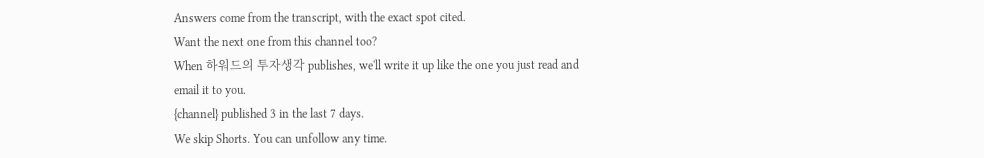Answers come from the transcript, with the exact spot cited.
Want the next one from this channel too?
When 하워드의 투자생각 publishes, we'll write it up like the one you just read and email it to you.
{channel} published 3 in the last 7 days.
We skip Shorts. You can unfollow any time.